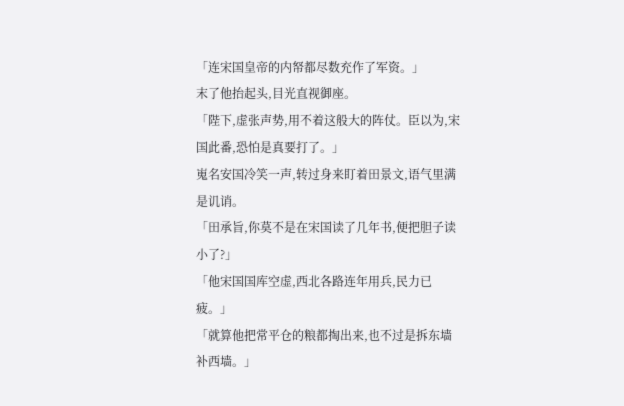「连宋国皇帝的内帑都尽数充作了军资。」
末了他抬起头,目光直视御座。
「陛下,虚张声势,用不着这般大的阵仗。臣以为,宋国此番,恐怕是真要打了。」
嵬名安国冷笑一声,转过身来盯着田景文,语气里满是讥诮。
「田承旨,你莫不是在宋国读了几年书,便把胆子读小了?」
「他宋国国库空虚,西北各路连年用兵,民力已疲。」
「就算他把常平仓的粮都掏出来,也不过是拆东墙补西墙。」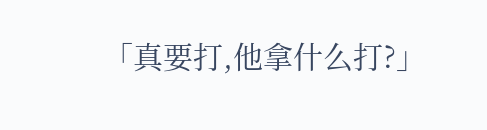「真要打,他拿什么打?」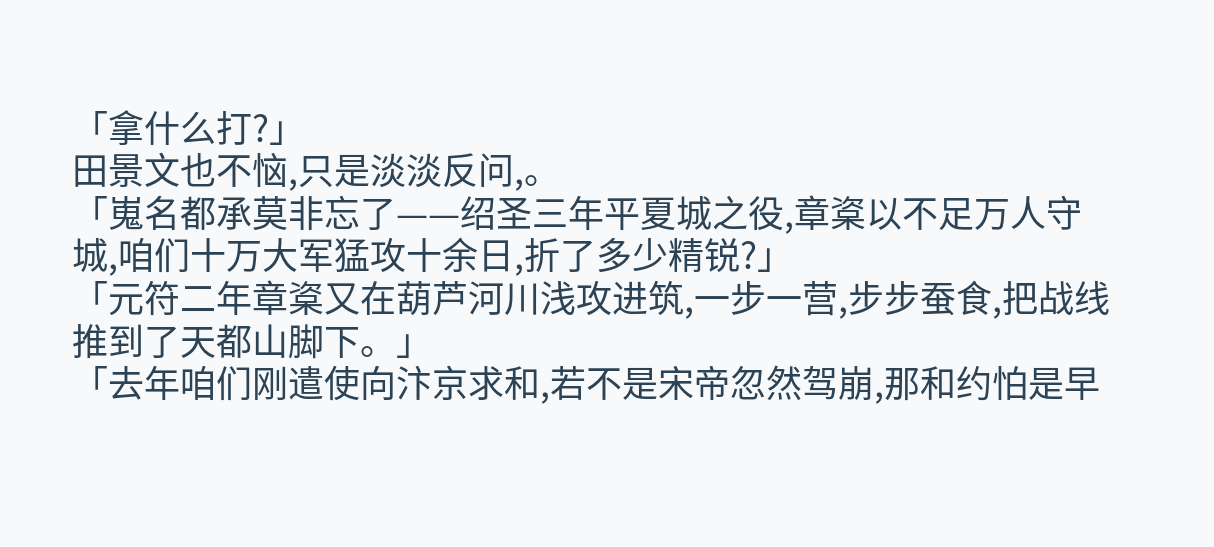「拿什么打?」
田景文也不恼,只是淡淡反问,。
「嵬名都承莫非忘了——绍圣三年平夏城之役,章楶以不足万人守城,咱们十万大军猛攻十余日,折了多少精锐?」
「元符二年章楶又在葫芦河川浅攻进筑,一步一营,步步蚕食,把战线推到了天都山脚下。」
「去年咱们刚遣使向汴京求和,若不是宋帝忽然驾崩,那和约怕是早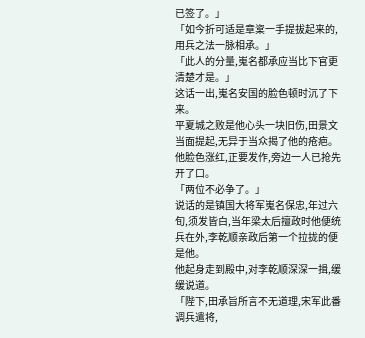已签了。」
「如今折可适是章楶一手提拔起来的,用兵之法一脉相承。」
「此人的分量,嵬名都承应当比下官更清楚才是。」
这话一出,嵬名安国的脸色顿时沉了下来。
平夏城之败是他心头一块旧伤,田景文当面提起,无异于当众揭了他的疮疤。
他脸色涨红,正要发作,旁边一人已抢先开了口。
「两位不必争了。」
说话的是镇国大将军嵬名保忠,年过六旬,须发皆白,当年梁太后擅政时他便统兵在外,李乾顺亲政后第一个拉拢的便是他。
他起身走到殿中,对李乾顺深深一揖,缓缓说道。
「陛下,田承旨所言不无道理,宋军此番调兵遣将,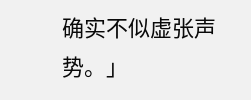确实不似虚张声势。」